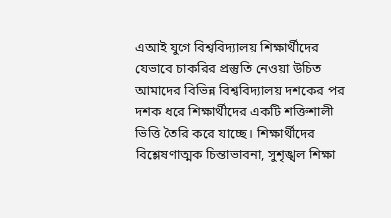এআই যুগে বিশ্ববিদ্যালয় শিক্ষার্থীদের যেভাবে চাকরির প্রস্তুতি নেওয়া উচিত
আমাদের বিভিন্ন বিশ্ববিদ্যালয় দশকের পর দশক ধরে শিক্ষার্থীদের একটি শক্তিশালী ভিত্তি তৈরি করে যাচ্ছে। শিক্ষার্থীদের বিশ্লেষণাত্মক চিন্তাভাবনা, সুশৃঙ্খল শিক্ষা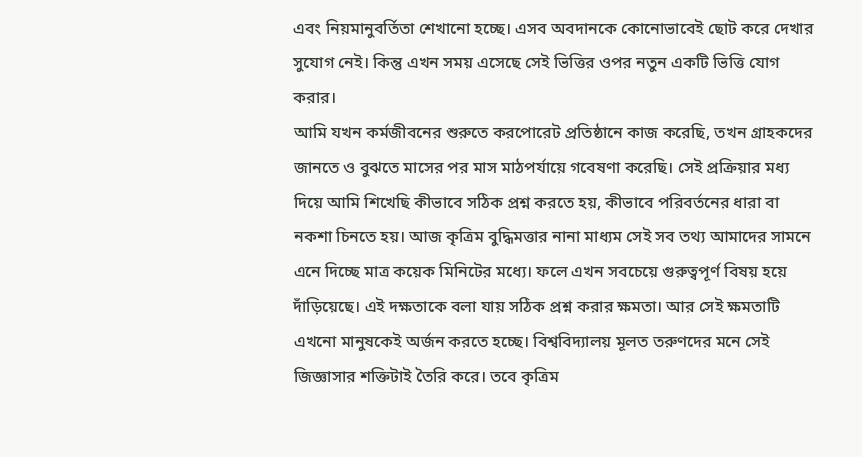এবং নিয়মানুবর্তিতা শেখানো হচ্ছে। এসব অবদানকে কোনোভাবেই ছোট করে দেখার সুযোগ নেই। কিন্তু এখন সময় এসেছে সেই ভিত্তির ওপর নতুন একটি ভিত্তি যোগ করার।
আমি যখন কর্মজীবনের শুরুতে করপোরেট প্রতিষ্ঠানে কাজ করেছি, তখন গ্রাহকদের জানতে ও বুঝতে মাসের পর মাস মাঠপর্যায়ে গবেষণা করেছি। সেই প্রক্রিয়ার মধ্য দিয়ে আমি শিখেছি কীভাবে সঠিক প্রশ্ন করতে হয়, কীভাবে পরিবর্তনের ধারা বা নকশা চিনতে হয়। আজ কৃত্রিম বুদ্ধিমত্তার নানা মাধ্যম সেই সব তথ্য আমাদের সামনে এনে দিচ্ছে মাত্র কয়েক মিনিটের মধ্যে। ফলে এখন সবচেয়ে গুরুত্বপূর্ণ বিষয় হয়ে দাঁড়িয়েছে। এই দক্ষতাকে বলা যায় সঠিক প্রশ্ন করার ক্ষমতা। আর সেই ক্ষমতাটি এখনো মানুষকেই অর্জন করতে হচ্ছে। বিশ্ববিদ্যালয় মূলত তরুণদের মনে সেই জিজ্ঞাসার শক্তিটাই তৈরি করে। তবে কৃত্রিম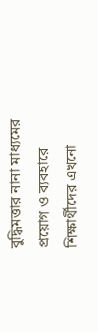বুদ্ধিমত্তার নানা মাধ্যমের প্রয়োগ ও ব্যবহারে শিক্ষার্থীদের এখনো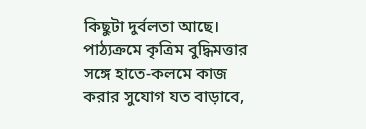কিছুটা দুর্বলতা আছে। পাঠ্যক্রমে কৃত্রিম বুদ্ধিমত্তার সঙ্গে হাতে-কলমে কাজ করার সুযোগ যত বাড়াবে,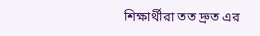শিক্ষার্থীরা তত দ্রুত এর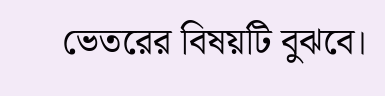ভেতরের বিষয়টি বুঝবে।